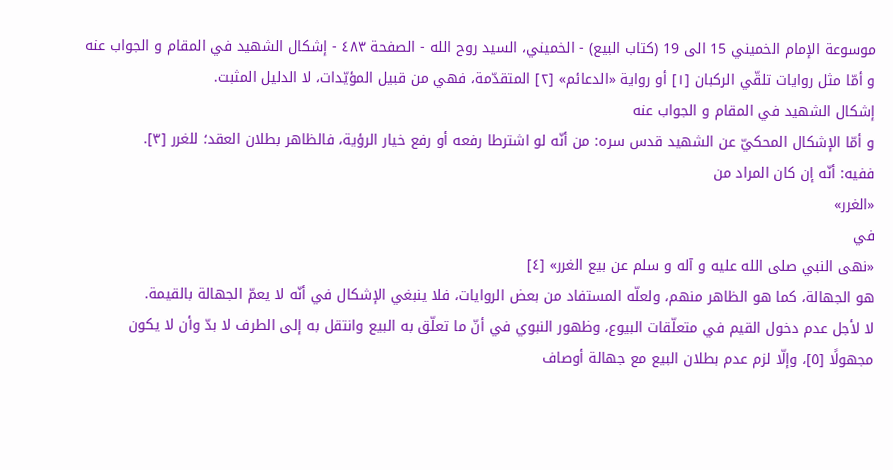موسوعة الإمام الخميني 15 الى 19 (كتاب البيع) - الخميني، السيد روح الله - الصفحة ٤٨٣ - إشكال الشهيد في المقام و الجواب عنه
و أمّا مثل روايات تلقّي الركبان [١] أو رواية «الدعائم» [٢] المتقدّمة، فهي من قبيل المؤيّدات، لا الدليل المثبت.
إشكال الشهيد في المقام و الجواب عنه
و أمّا الإشكال المحكيّ عن الشهيد قدس سره: من أنّه لو اشترطا رفعه أو رفع خيار الرؤية، فالظاهر بطلان العقد؛ للغرر [٣].
ففيه: أنّه إن كان المراد من
«الغرر»
في
«نهى النبي صلى الله عليه و آله و سلم عن بيع الغرر» [٤]
هو الجهالة، كما هو الظاهر منهم، ولعلّه المستفاد من بعض الروايات، فلا ينبغي الإشكال في أنّه لا يعمّ الجهالة بالقيمة.
لا لأجل عدم دخول القيم في متعلّقات البيوع، وظهور النبوي في أنّ ما تعلّق به البيع وانتقل به إلى الطرف لا بدّ وأن لا يكون مجهولًا [٥]، وإلّا لزم عدم بطلان البيع مع جهالة أوصاف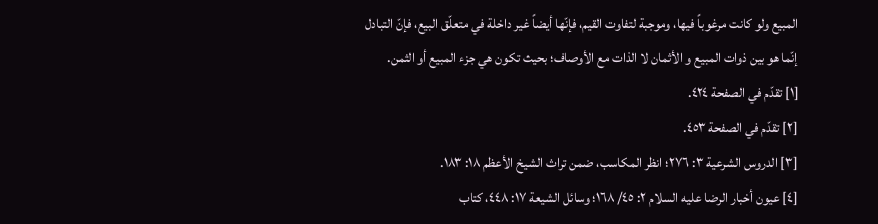المبيع ولو كانت مرغوباً فيها، وموجبة لتفاوت القيم، فإنّها أيضاً غير داخلة في متعلّق البيع، فإنّ التبادل إنّما هو بين ذوات المبيع و الأثمان لا الذات مع الأوصاف؛ بحيث تكون هي جزء المبيع أو الثمن.
[١] تقدّم في الصفحة ٤٢٤.
[٢] تقدّم في الصفحة ٤٥٣.
[٣] الدروس الشرعية ٣: ٢٧٦؛ انظر المكاسب، ضمن تراث الشيخ الأعظم ١٨: ١٨٣.
[٤] عيون أخبار الرضا عليه السلام ٢: ٤٥/ ١٦٨؛ وسائل الشيعة ١٧: ٤٤٨، كتاب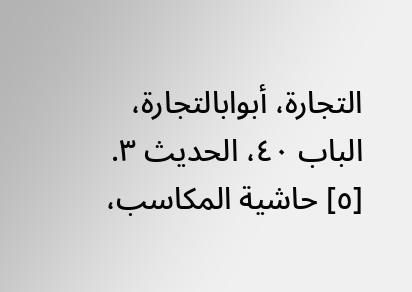التجارة، أبوابالتجارة، الباب ٤٠، الحديث ٣.
[٥] حاشية المكاسب،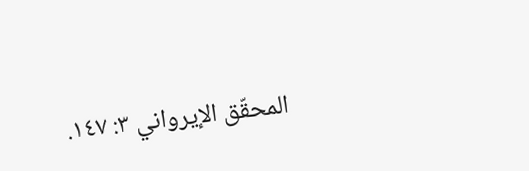المحقّق الإيرواني ٣: ١٤٧.